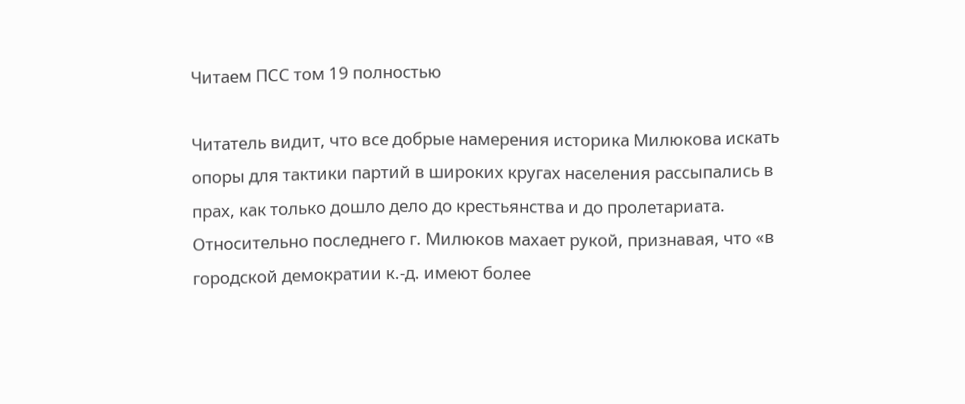Читаем ПСС том 19 полностью

Читатель видит, что все добрые намерения историка Милюкова искать опоры для тактики партий в широких кругах населения рассыпались в прах, как только дошло дело до крестьянства и до пролетариата. Относительно последнего г. Милюков махает рукой, признавая, что «в городской демократии к.-д. имеют более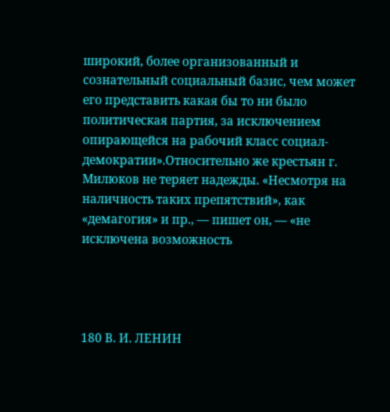широкий, более организованный и сознательный социальный базис, чем может его представить какая бы то ни было политическая партия, за исключением опирающейся на рабочий класс социал-демократии».Относительно же крестьян г. Милюков не теряет надежды. «Несмотря на наличность таких препятствий», как «демагогия» и пр., — пишет он, — «не исключена возможность




180 В. И. ЛЕНИН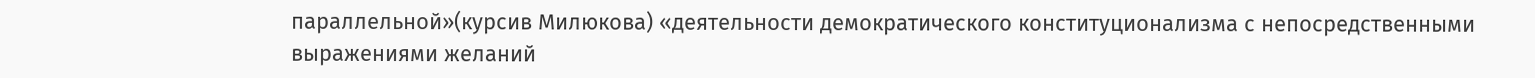параллельной»(курсив Милюкова) «деятельности демократического конституционализма с непосредственными выражениями желаний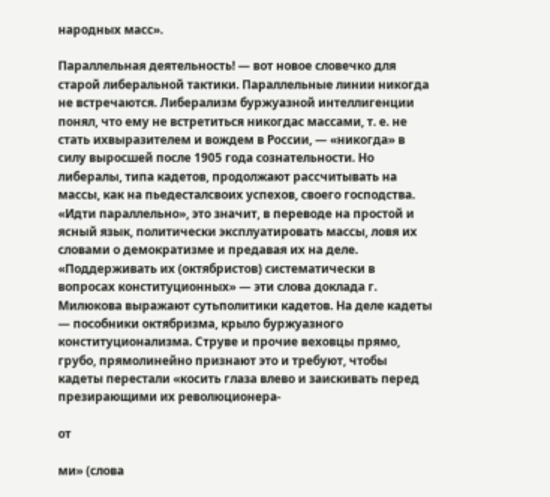народных масс».

Параллельная деятельность! — вот новое словечко для старой либеральной тактики. Параллельные линии никогда не встречаются. Либерализм буржуазной интеллигенции понял, что ему не встретиться никогдас массами, т. е. не стать ихвыразителем и вождем в России, — «никогда» в силу выросшей после 1905 года сознательности. Но либералы, типа кадетов, продолжают рассчитывать на массы, как на пьедесталсвоих успехов, своего господства. «Идти параллельно», это значит, в переводе на простой и ясный язык, политически эксплуатировать массы, ловя их словами о демократизме и предавая их на деле. «Поддерживать их (октябристов) систематически в вопросах конституционных» — эти слова доклада г. Милюкова выражают сутьполитики кадетов. На деле кадеты — пособники октябризма, крыло буржуазного конституционализма. Струве и прочие веховцы прямо, грубо, прямолинейно признают это и требуют, чтобы кадеты перестали «косить глаза влево и заискивать перед презирающими их революционера-

от

ми» (слова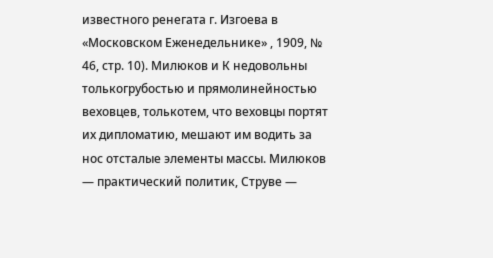известного ренегата г. Изгоева в «Московском Еженедельнике» , 1909, № 46, стр. 10). Милюков и К недовольны толькогрубостью и прямолинейностью веховцев, толькотем, что веховцы портят их дипломатию, мешают им водить за нос отсталые элементы массы. Милюков — практический политик, Струве —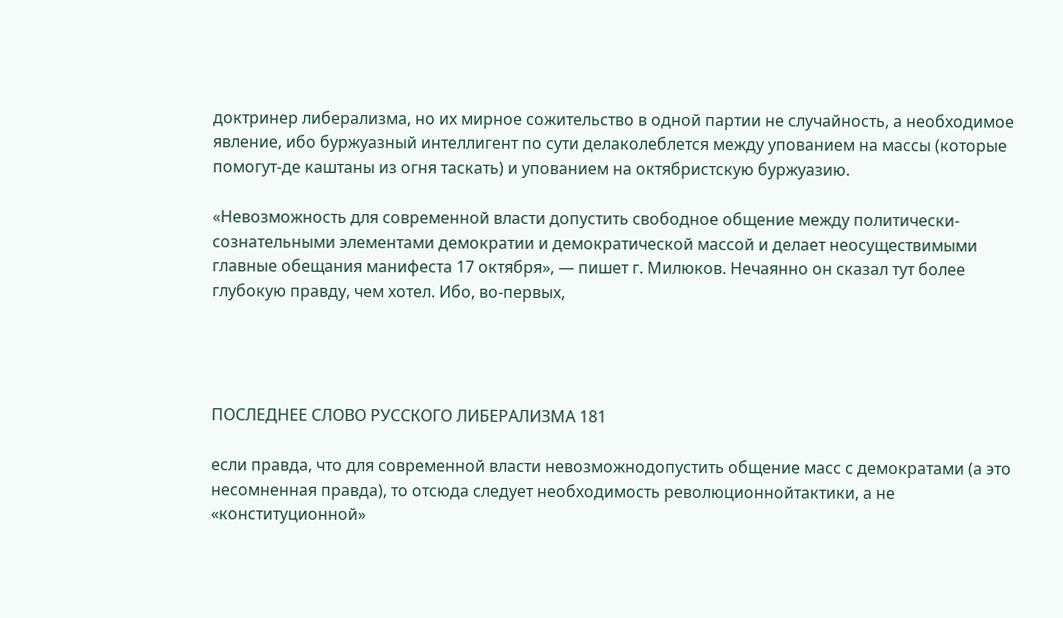доктринер либерализма, но их мирное сожительство в одной партии не случайность, а необходимое явление, ибо буржуазный интеллигент по сути делаколеблется между упованием на массы (которые помогут-де каштаны из огня таскать) и упованием на октябристскую буржуазию.

«Невозможность для современной власти допустить свободное общение между политически-сознательными элементами демократии и демократической массой и делает неосуществимыми главные обещания манифеста 17 октября», — пишет г. Милюков. Нечаянно он сказал тут более глубокую правду, чем хотел. Ибо, во-первых,




ПОСЛЕДНЕЕ СЛОВО РУССКОГО ЛИБЕРАЛИЗМА 181

если правда, что для современной власти невозможнодопустить общение масс с демократами (а это несомненная правда), то отсюда следует необходимость революционнойтактики, а не «конституционной»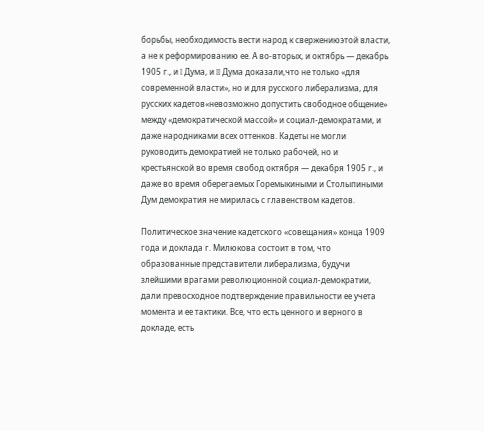борьбы, необходимость вести народ к свержениюэтой власти, а не к реформированию ее. А во-вторых, и октябрь — декабрь 1905 г., и I Дума, и II Дума доказали,что не только «для современной власти», но и для русского либерализма, для русских кадетов«невозможно допустить свободное общение» между «демократической массой» и социал-демократами, и даже народниками всех оттенков. Кадеты не могли руководить демократией не только рабочей, но и крестьянской во время свобод октября — декабря 1905 г., и даже во время оберегаемых Горемыкиными и Столыпиными Дум демократия не мирилась с главенством кадетов.

Политическое значение кадетского «совещания» конца 1909 года и доклада г. Милюкова состоит в том, что образованные представители либерализма, будучи злейшими врагами революционной социал-демократии, дали превосходное подтверждение правильности ее учета момента и ее тактики. Все, что есть ценного и верного в докладе, есть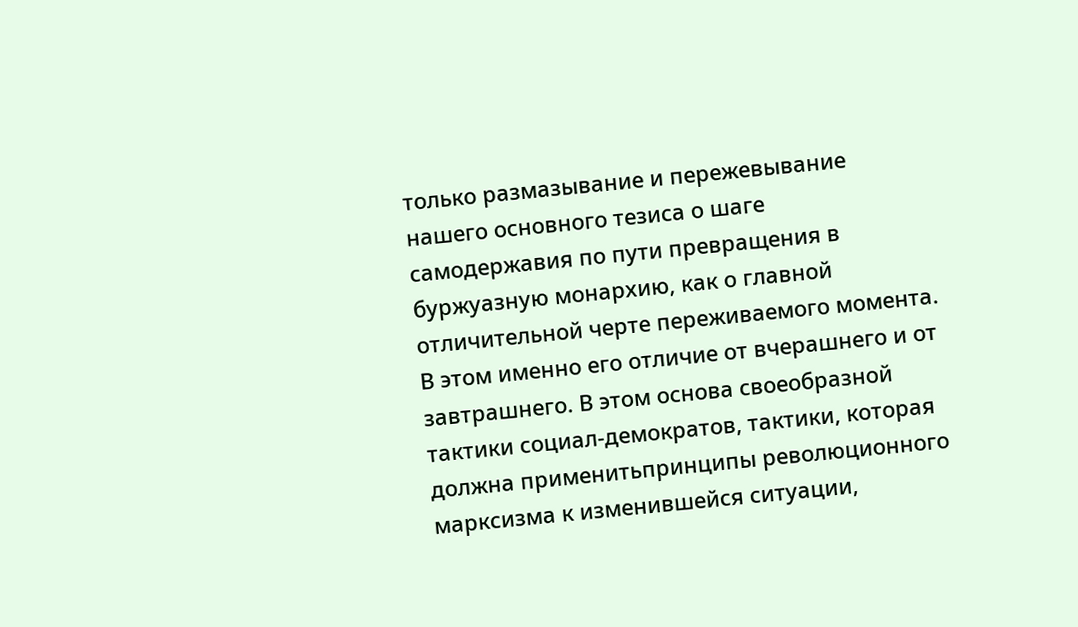только размазывание и пережевывание нашего основного тезиса о шаге самодержавия по пути превращения в буржуазную монархию, как о главной отличительной черте переживаемого момента. В этом именно его отличие от вчерашнего и от завтрашнего. В этом основа своеобразной тактики социал-демократов, тактики, которая должна применитьпринципы революционного марксизма к изменившейся ситуации,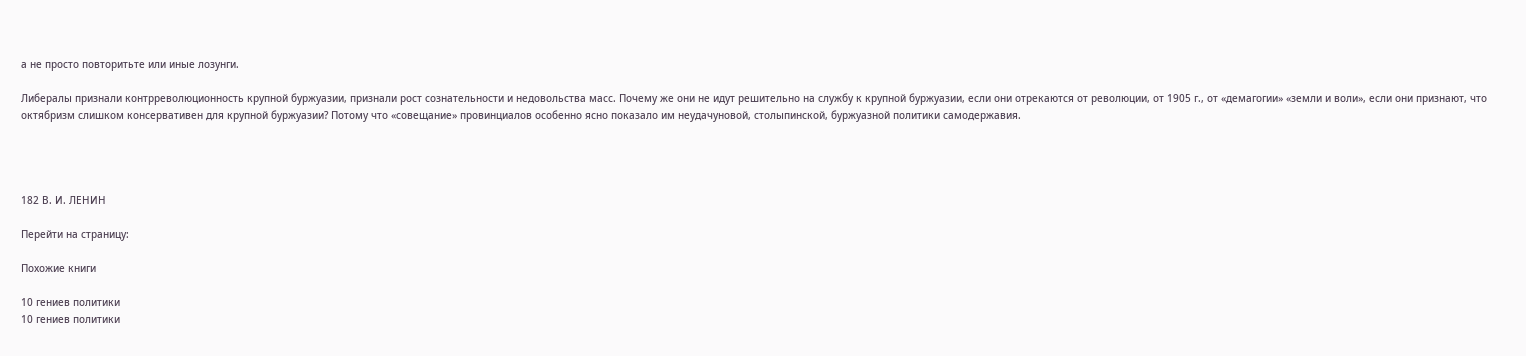а не просто повторитьте или иные лозунги.

Либералы признали контрреволюционность крупной буржуазии, признали рост сознательности и недовольства масс. Почему же они не идут решительно на службу к крупной буржуазии, если они отрекаются от революции, от 1905 г., от «демагогии» «земли и воли», если они признают, что октябризм слишком консервативен для крупной буржуазии? Потому что «совещание» провинциалов особенно ясно показало им неудачуновой, столыпинской, буржуазной политики самодержавия.




182 В. И. ЛЕНИН

Перейти на страницу:

Похожие книги

10 гениев политики
10 гениев политики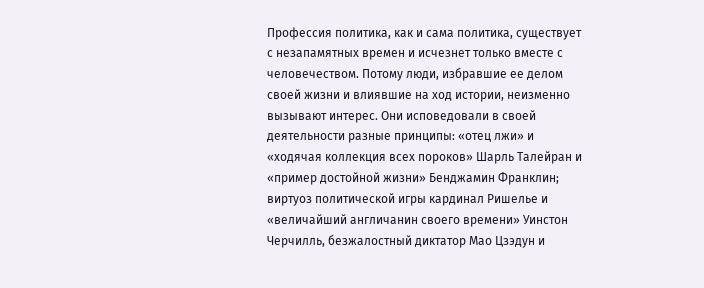Профессия политика, как и сама политика, существует с незапамятных времен и исчезнет только вместе с человечеством. Потому люди, избравшие ее делом своей жизни и влиявшие на ход истории, неизменно вызывают интерес. Они исповедовали в своей деятельности разные принципы: «отец лжи» и «ходячая коллекция всех пороков» Шарль Талейран и «пример достойной жизни» Бенджамин Франклин; виртуоз политической игры кардинал Ришелье и «величайший англичанин своего времени» Уинстон Черчилль, безжалостный диктатор Мао Цзэдун и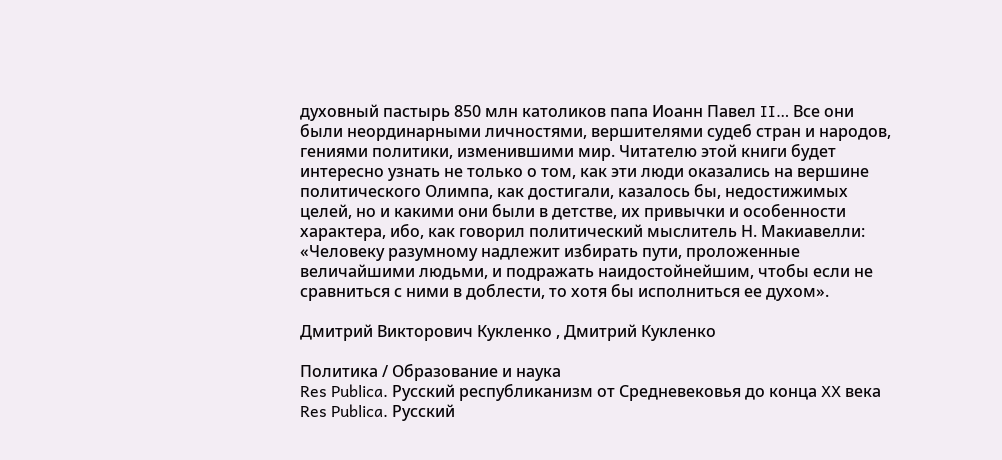духовный пастырь 850 млн католиков папа Иоанн Павел II… Все они были неординарными личностями, вершителями судеб стран и народов, гениями политики, изменившими мир. Читателю этой книги будет интересно узнать не только о том, как эти люди оказались на вершине политического Олимпа, как достигали, казалось бы, недостижимых целей, но и какими они были в детстве, их привычки и особенности характера, ибо, как говорил политический мыслитель Н. Макиавелли: «Человеку разумному надлежит избирать пути, проложенные величайшими людьми, и подражать наидостойнейшим, чтобы если не сравниться с ними в доблести, то хотя бы исполниться ее духом».

Дмитрий Викторович Кукленко , Дмитрий Кукленко

Политика / Образование и наука
Res Publica. Русский республиканизм от Средневековья до конца XX века
Res Publica. Русский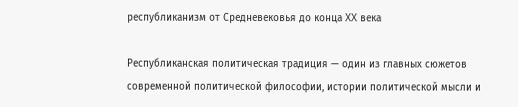республиканизм от Средневековья до конца XX века

Республиканская политическая традиция — один из главных сюжетов современной политической философии, истории политической мысли и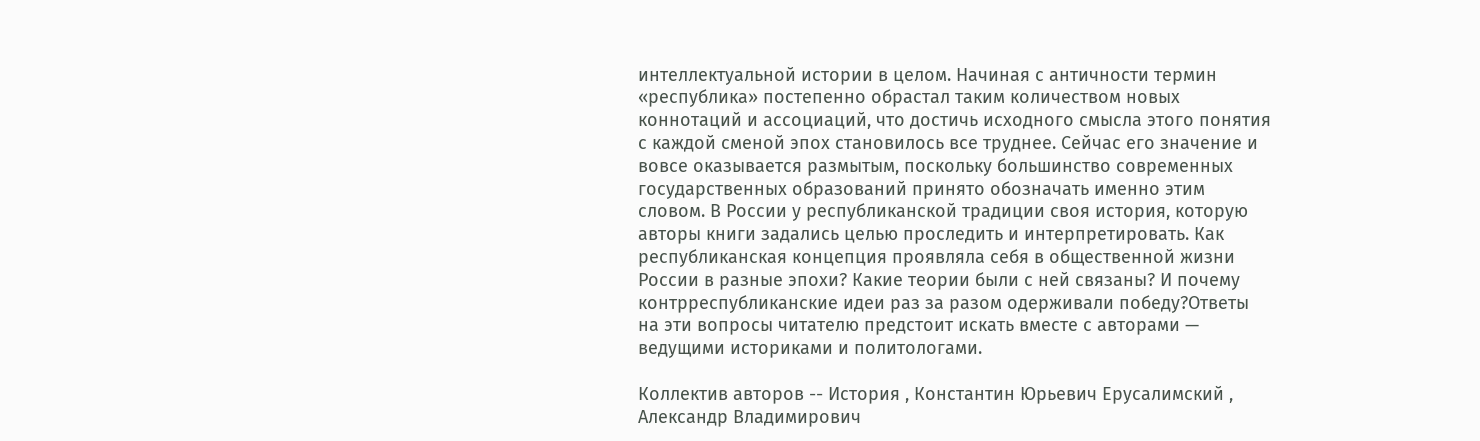интеллектуальной истории в целом. Начиная с античности термин «республика» постепенно обрастал таким количеством новых коннотаций и ассоциаций, что достичь исходного смысла этого понятия с каждой сменой эпох становилось все труднее. Сейчас его значение и вовсе оказывается размытым, поскольку большинство современных государственных образований принято обозначать именно этим словом. В России у республиканской традиции своя история, которую авторы книги задались целью проследить и интерпретировать. Как республиканская концепция проявляла себя в общественной жизни России в разные эпохи? Какие теории были с ней связаны? И почему контрреспубликанские идеи раз за разом одерживали победу?Ответы на эти вопросы читателю предстоит искать вместе с авторами — ведущими историками и политологами.

Коллектив авторов -- История , Константин Юрьевич Ерусалимский , Александр Владимирович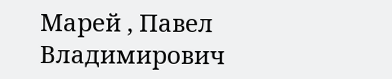Марей , Павел Владимирович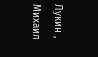Лукин , Михаил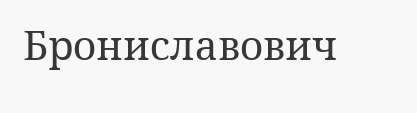Брониславович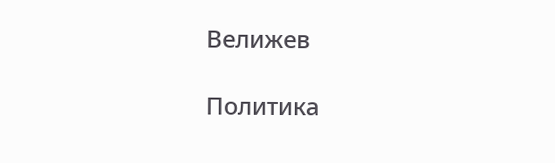Велижев

Политика